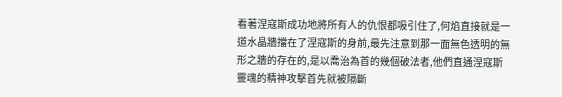看著涅寇斯成功地將所有人的仇恨都吸引住了,何焰直接就是一道水晶牆擋在了涅寇斯的身前,最先注意到那一面無色透明的無形之牆的存在的,是以喬治為首的幾個破法者,他們直通涅寇斯靈魂的精神攻擊首先就被隔斷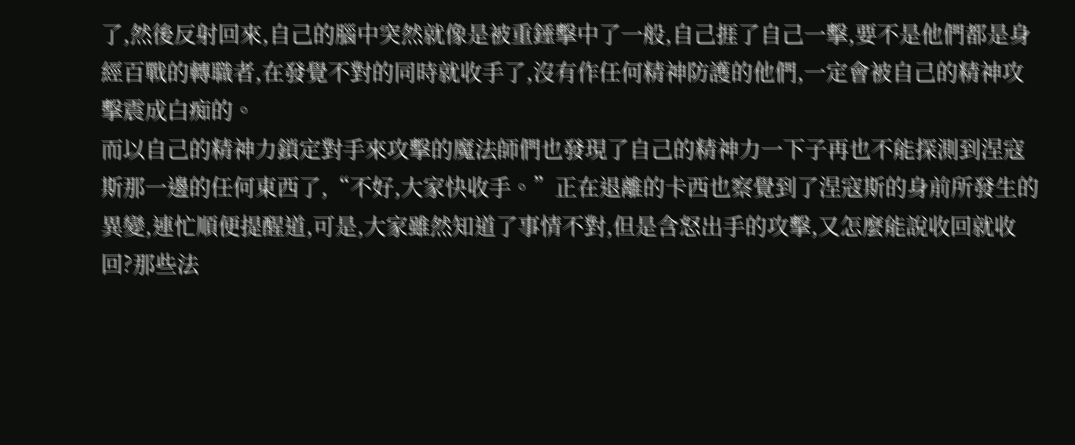了,然後反射回來,自己的腦中突然就像是被重錘擊中了一般,自己捱了自己一擊,要不是他們都是身經百戰的轉職者,在發覺不對的同時就收手了,沒有作任何精神防護的他們,一定會被自己的精神攻擊震成白痴的。
而以自己的精神力鎖定對手來攻擊的魔法師們也發現了自己的精神力一下子再也不能探測到涅寇斯那一邊的任何東西了,“不好,大家快收手。”正在退離的卡西也察覺到了涅寇斯的身前所發生的異變,連忙順便提醒道,可是,大家雖然知道了事情不對,但是含怒出手的攻擊,又怎麼能說收回就收回?那些法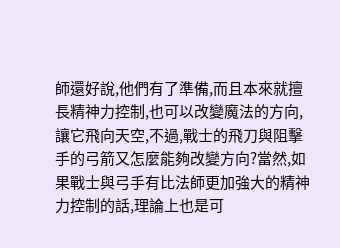師還好說,他們有了準備,而且本來就擅長精神力控制,也可以改變魔法的方向,讓它飛向天空,不過,戰士的飛刀與阻擊手的弓箭又怎麼能夠改變方向?當然,如果戰士與弓手有比法師更加強大的精神力控制的話,理論上也是可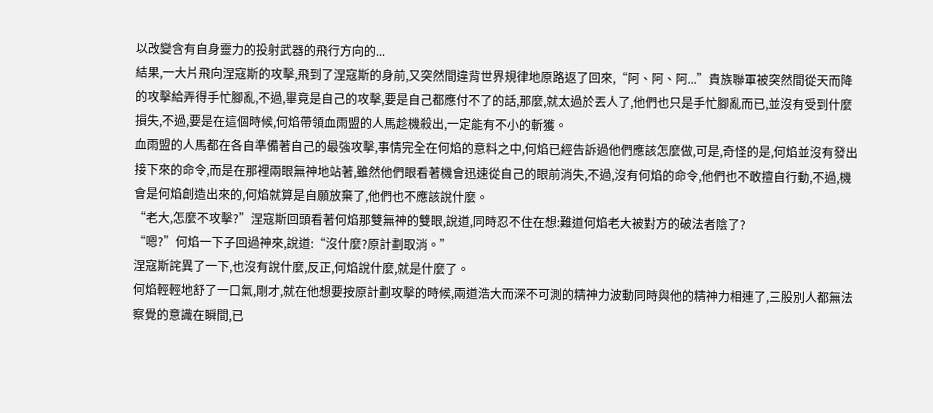以改變含有自身靈力的投射武器的飛行方向的...
結果,一大片飛向涅寇斯的攻擊,飛到了涅寇斯的身前,又突然間違背世界規律地原路返了回來,“阿、阿、阿...”貴族聯軍被突然間從天而降的攻擊給弄得手忙腳亂,不過,畢竟是自己的攻擊,要是自己都應付不了的話,那麼,就太過於丟人了,他們也只是手忙腳亂而已,並沒有受到什麼損失,不過,要是在這個時候,何焰帶領血雨盟的人馬趁機殺出,一定能有不小的斬獲。
血雨盟的人馬都在各自準備著自己的最強攻擊,事情完全在何焰的意料之中,何焰已經告訴過他們應該怎麼做,可是,奇怪的是,何焰並沒有發出接下來的命令,而是在那裡兩眼無神地站著,雖然他們眼看著機會迅速從自己的眼前消失,不過,沒有何焰的命令,他們也不敢擅自行動,不過,機會是何焰創造出來的,何焰就算是自願放棄了,他們也不應該說什麼。
“老大,怎麼不攻擊?”涅寇斯回頭看著何焰那雙無神的雙眼,說道,同時忍不住在想:難道何焰老大被對方的破法者陰了?
“嗯?”何焰一下子回過神來,說道:“沒什麼?原計劃取消。”
涅寇斯詫異了一下,也沒有說什麼,反正,何焰說什麼,就是什麼了。
何焰輕輕地舒了一口氣,剛才,就在他想要按原計劃攻擊的時候,兩道浩大而深不可測的精神力波動同時與他的精神力相連了,三股別人都無法察覺的意識在瞬間,已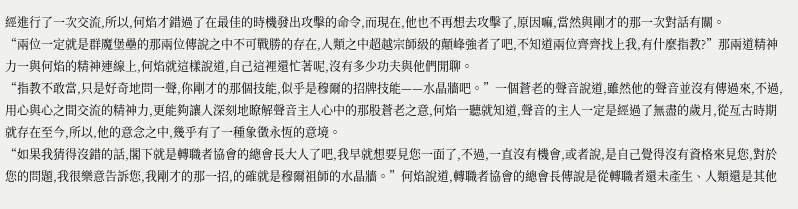經進行了一次交流,所以,何焰才錯過了在最佳的時機發出攻擊的命令,而現在,他也不再想去攻擊了,原因嘛,當然與剛才的那一次對話有關。
“兩位一定就是群魔堡壘的那兩位傳說之中不可戰勝的存在,人類之中超越宗師級的顛峰強者了吧,不知道兩位齊齊找上我,有什麼指教?”那兩道精神力一與何焰的精神連線上,何焰就這樣說道,自己這裡還忙著呢,沒有多少功夫與他們閒聊。
“指教不敢當,只是好奇地問一聲,你剛才的那個技能,似乎是穆爾的招牌技能——水晶牆吧。”一個蒼老的聲音說道,雖然他的聲音並沒有傳過來,不過,用心與心之間交流的精神力,更能夠讓人深刻地瞭解聲音主人心中的那股蒼老之意,何焰一聽就知道,聲音的主人一定是經過了無盡的歲月,從亙古時期就存在至今,所以,他的意念之中,幾乎有了一種象徵永恆的意境。
“如果我猜得沒錯的話,閣下就是轉職者協會的總會長大人了吧,我早就想要見您一面了,不過,一直沒有機會,或者說,是自己覺得沒有資格來見您,對於您的問題,我很樂意告訴您,我剛才的那一招,的確就是穆爾祖師的水晶牆。”何焰說道,轉職者協會的總會長傳說是從轉職者還未產生、人類還是其他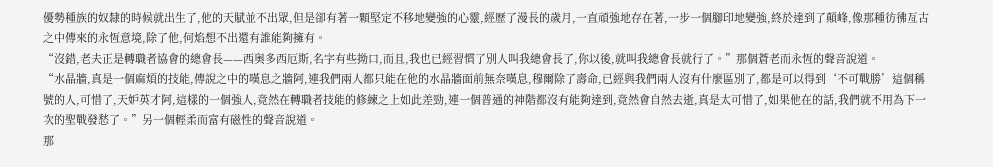優勢種族的奴隸的時候就出生了,他的天賦並不出眾,但是卻有著一顆堅定不移地變強的心靈,經歷了漫長的歲月,一直頑強地存在著,一步一個腳印地變強,終於達到了顛峰,像那種彷彿亙古之中傳來的永恆意境,除了他,何焰想不出還有誰能夠擁有。
“沒錯,老夫正是轉職者協會的總會長——西奧多西厄斯,名字有些拗口,而且,我也已經習慣了別人叫我總會長了,你以後,就叫我總會長就行了。”那個蒼老而永恆的聲音說道。
“水晶牆,真是一個麻煩的技能,傳說之中的嘆息之牆阿,連我們兩人都只能在他的水晶牆面前無奈嘆息,穆爾除了壽命,已經與我們兩人沒有什麼區別了,都是可以得到‘不可戰勝’這個稱號的人,可惜了,天妒英才阿,這樣的一個強人,竟然在轉職者技能的修練之上如此差勁,連一個普通的神階都沒有能夠達到,竟然會自然去逝,真是太可惜了,如果他在的話,我們就不用為下一次的聖戰發愁了。”另一個輕柔而富有磁性的聲音說道。
那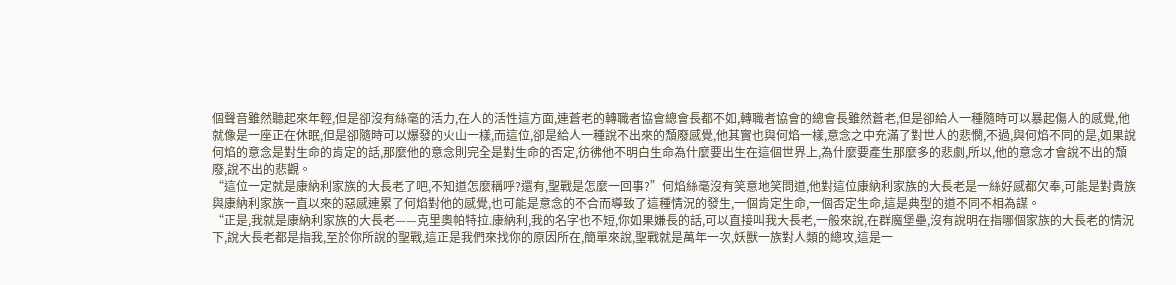個聲音雖然聽起來年輕,但是卻沒有絲毫的活力,在人的活性這方面,連蒼老的轉職者協會總會長都不如,轉職者協會的總會長雖然蒼老,但是卻給人一種隨時可以暴起傷人的感覺,他就像是一座正在休眠,但是卻隨時可以爆發的火山一樣,而這位,卻是給人一種說不出來的頹廢感覺,他其實也與何焰一樣,意念之中充滿了對世人的悲憫,不過,與何焰不同的是,如果說何焰的意念是對生命的肯定的話,那麼他的意念則完全是對生命的否定,彷彿他不明白生命為什麼要出生在這個世界上,為什麼要產生那麼多的悲劇,所以,他的意念才會說不出的頹廢,說不出的悲觀。
“這位一定就是康納利家族的大長老了吧,不知道怎麼稱呼?還有,聖戰是怎麼一回事?”何焰絲毫沒有笑意地笑問道,他對這位康納利家族的大長老是一絲好感都欠奉,可能是對貴族與康納利家族一直以來的惡感連累了何焰對他的感覺,也可能是意念的不合而導致了這種情況的發生,一個肯定生命,一個否定生命,這是典型的道不同不相為謀。
“正是,我就是康納利家族的大長老——克里奧帕特拉.康納利,我的名字也不短,你如果嫌長的話,可以直接叫我大長老,一般來說,在群魔堡壘,沒有說明在指哪個家族的大長老的情況下,說大長老都是指我,至於你所說的聖戰,這正是我們來找你的原因所在,簡單來說,聖戰就是萬年一次,妖獸一族對人類的總攻,這是一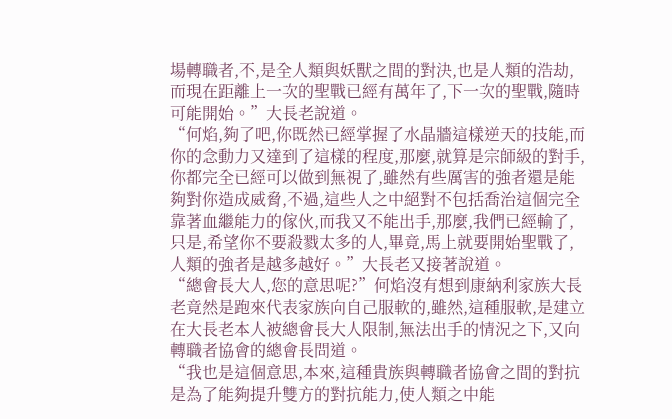場轉職者,不,是全人類與妖獸之間的對決,也是人類的浩劫,而現在距離上一次的聖戰已經有萬年了,下一次的聖戰,隨時可能開始。”大長老說道。
“何焰,夠了吧,你既然已經掌握了水晶牆這樣逆天的技能,而你的念動力又達到了這樣的程度,那麼,就算是宗師級的對手,你都完全已經可以做到無視了,雖然有些厲害的強者還是能夠對你造成威脅,不過,這些人之中絕對不包括喬治這個完全靠著血繼能力的傢伙,而我又不能出手,那麼,我們已經輸了,只是,希望你不要殺戮太多的人,畢竟,馬上就要開始聖戰了,人類的強者是越多越好。”大長老又接著說道。
“總會長大人,您的意思呢?”何焰沒有想到康納利家族大長老竟然是跑來代表家族向自己服軟的,雖然,這種服軟,是建立在大長老本人被總會長大人限制,無法出手的情況之下,又向轉職者協會的總會長問道。
“我也是這個意思,本來,這種貴族與轉職者協會之間的對抗是為了能夠提升雙方的對抗能力,使人類之中能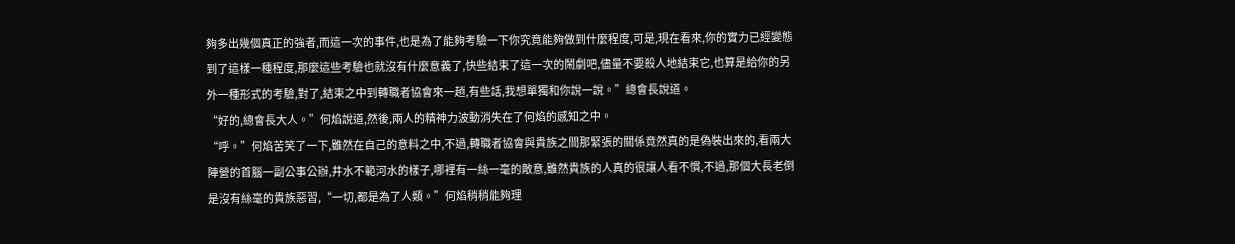夠多出幾個真正的強者,而這一次的事件,也是為了能夠考驗一下你究竟能夠做到什麼程度,可是,現在看來,你的實力已經變態到了這樣一種程度,那麼這些考驗也就沒有什麼意義了,快些結束了這一次的鬧劇吧,儘量不要殺人地結束它,也算是給你的另外一種形式的考驗,對了,結束之中到轉職者協會來一趟,有些話,我想單獨和你說一說。”總會長說道。
“好的,總會長大人。”何焰說道,然後,兩人的精神力波動消失在了何焰的感知之中。
“呼。”何焰苦笑了一下,雖然在自己的意料之中,不過,轉職者協會與貴族之間那緊張的關係竟然真的是偽裝出來的,看兩大陣營的首腦一副公事公辦,井水不範河水的樣子,哪裡有一絲一毫的敵意,雖然貴族的人真的很讓人看不慣,不過,那個大長老倒是沒有絲毫的貴族惡習,“一切,都是為了人類。”何焰稍稍能夠理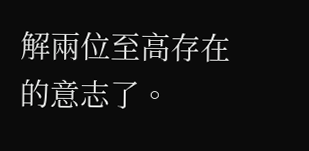解兩位至高存在的意志了。